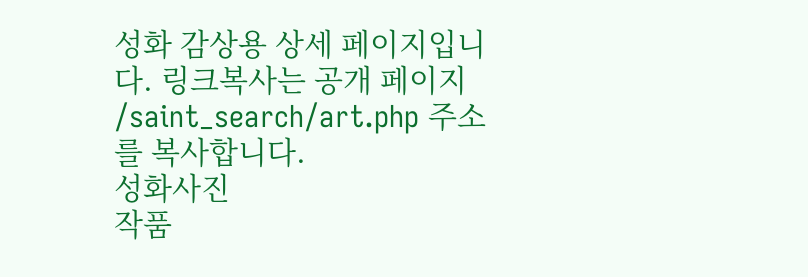성화 감상용 상세 페이지입니다. 링크복사는 공개 페이지 /saint_search/art.php 주소를 복사합니다.
성화사진
작품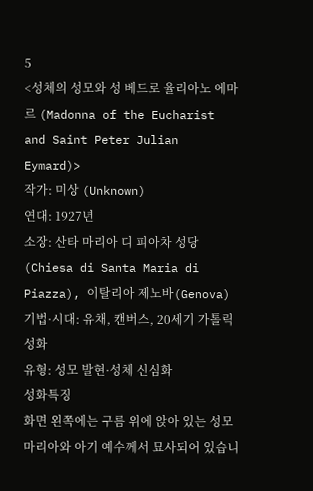5
<성체의 성모와 성 베드로 율리아노 에마르 (Madonna of the Eucharist and Saint Peter Julian Eymard)>
작가: 미상 (Unknown)
연대: 1927년
소장: 산타 마리아 디 피아차 성당 (Chiesa di Santa Maria di Piazza), 이탈리아 제노바(Genova)
기법·시대: 유채, 캔버스, 20세기 가톨릭 성화
유형: 성모 발현·성체 신심화
성화특징
화면 왼쪽에는 구름 위에 앉아 있는 성모 마리아와 아기 예수께서 묘사되어 있습니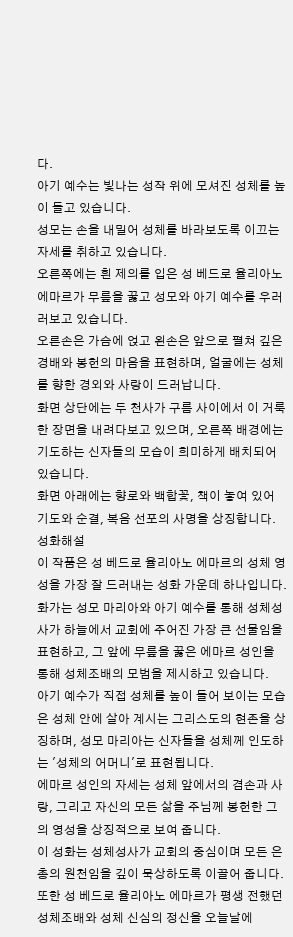다.
아기 예수는 빛나는 성작 위에 모셔진 성체를 높이 들고 있습니다.
성모는 손을 내밀어 성체를 바라보도록 이끄는 자세를 취하고 있습니다.
오른쪽에는 흰 제의를 입은 성 베드로 율리아노 에마르가 무릎을 꿇고 성모와 아기 예수를 우러러보고 있습니다.
오른손은 가슴에 얹고 왼손은 앞으로 펼쳐 깊은 경배와 봉헌의 마음을 표현하며, 얼굴에는 성체를 향한 경외와 사랑이 드러납니다.
화면 상단에는 두 천사가 구름 사이에서 이 거룩한 장면을 내려다보고 있으며, 오른쪽 배경에는 기도하는 신자들의 모습이 희미하게 배치되어 있습니다.
화면 아래에는 향로와 백합꽃, 책이 놓여 있어 기도와 순결, 복음 선포의 사명을 상징합니다.
성화해설
이 작품은 성 베드로 율리아노 에마르의 성체 영성을 가장 잘 드러내는 성화 가운데 하나입니다.
화가는 성모 마리아와 아기 예수를 통해 성체성사가 하늘에서 교회에 주어진 가장 큰 선물임을 표현하고, 그 앞에 무릎을 꿇은 에마르 성인을 통해 성체조배의 모범을 제시하고 있습니다.
아기 예수가 직접 성체를 높이 들어 보이는 모습은 성체 안에 살아 계시는 그리스도의 현존을 상징하며, 성모 마리아는 신자들을 성체께 인도하는 '성체의 어머니'로 표현됩니다.
에마르 성인의 자세는 성체 앞에서의 겸손과 사랑, 그리고 자신의 모든 삶을 주님께 봉헌한 그의 영성을 상징적으로 보여 줍니다.
이 성화는 성체성사가 교회의 중심이며 모든 은총의 원천임을 깊이 묵상하도록 이끌어 줍니다.
또한 성 베드로 율리아노 에마르가 평생 전했던 성체조배와 성체 신심의 정신을 오늘날에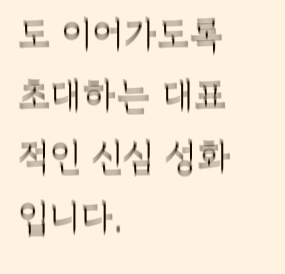도 이어가도록 초대하는 대표적인 신심 성화입니다.